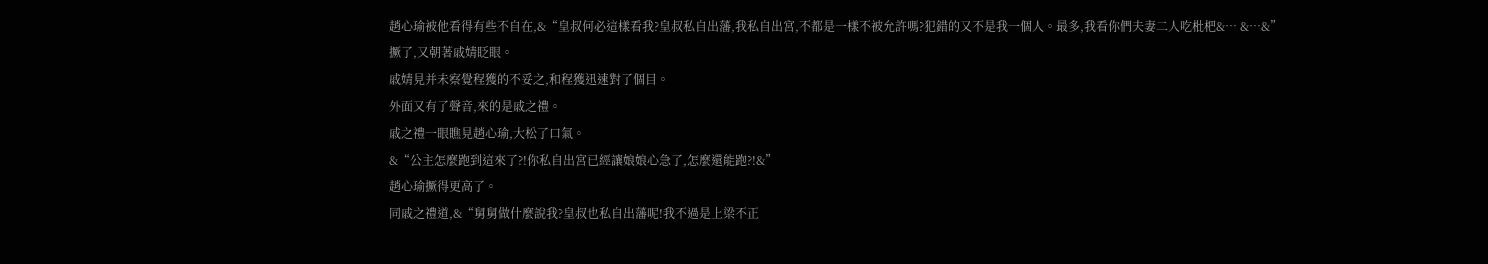趙心瑜被他看得有些不自在,&“皇叔何必這樣看我?皇叔私自出藩,我私自出宮,不都是一樣不被允許嗎?犯錯的又不是我一個人。最多,我看你們夫妻二人吃枇杷&… &…&”
撅了,又朝著戚婧眨眼。
戚婧見并未察覺程獲的不妥之,和程獲迅速對了個目。
外面又有了聲音,來的是戚之禮。
戚之禮一眼瞧見趙心瑜,大松了口氣。
&“公主怎麼跑到這來了?!你私自出宮已經讓娘娘心急了,怎麼還能跑?!&”
趙心瑜撅得更高了。
同戚之禮道,&“舅舅做什麼說我?皇叔也私自出藩呢!我不過是上梁不正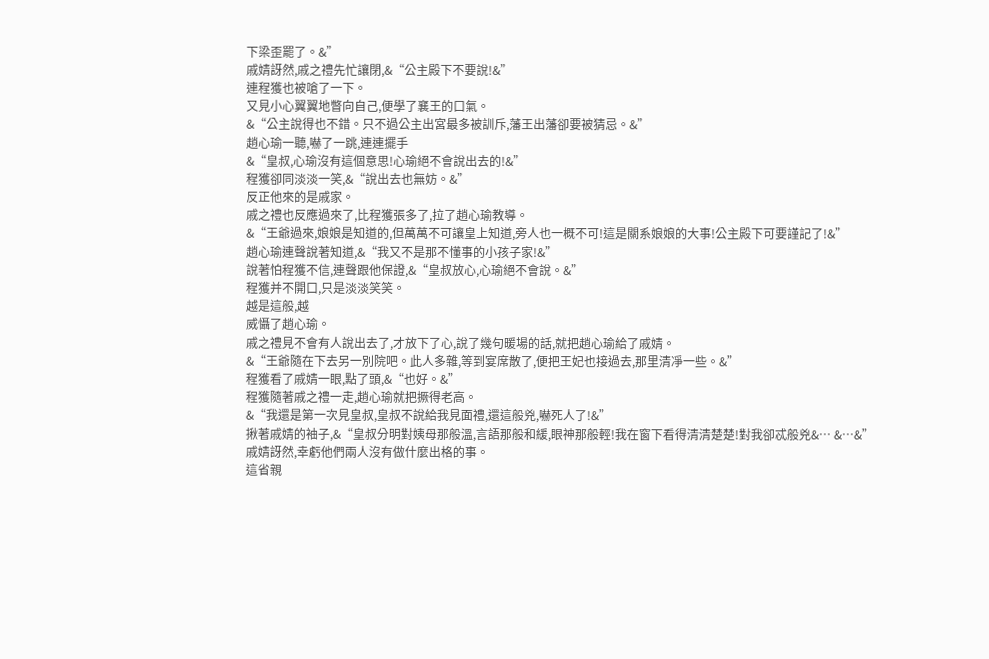下梁歪罷了。&”
戚婧訝然,戚之禮先忙讓閉,&“公主殿下不要說!&”
連程獲也被嗆了一下。
又見小心翼翼地瞥向自己,便學了襄王的口氣。
&“公主說得也不錯。只不過公主出宮最多被訓斥,藩王出藩卻要被猜忌。&”
趙心瑜一聽,嚇了一跳,連連擺手
&“皇叔,心瑜沒有這個意思!心瑜絕不會說出去的!&”
程獲卻同淡淡一笑,&“說出去也無妨。&”
反正他來的是戚家。
戚之禮也反應過來了,比程獲張多了,拉了趙心瑜教導。
&“王爺過來,娘娘是知道的,但萬萬不可讓皇上知道,旁人也一概不可!這是關系娘娘的大事!公主殿下可要謹記了!&”
趙心瑜連聲說著知道,&“我又不是那不懂事的小孩子家!&”
說著怕程獲不信,連聲跟他保證,&“皇叔放心,心瑜絕不會說。&”
程獲并不開口,只是淡淡笑笑。
越是這般,越
威懾了趙心瑜。
戚之禮見不會有人說出去了,才放下了心,說了幾句暖場的話,就把趙心瑜給了戚婧。
&“王爺隨在下去另一別院吧。此人多雜,等到宴席散了,便把王妃也接過去,那里清凈一些。&”
程獲看了戚婧一眼,點了頭,&“也好。&”
程獲隨著戚之禮一走,趙心瑜就把撅得老高。
&“我還是第一次見皇叔,皇叔不說給我見面禮,還這般兇,嚇死人了!&”
揪著戚婧的袖子,&“皇叔分明對姨母那般溫,言語那般和緩,眼神那般輕!我在窗下看得清清楚楚!對我卻忒般兇&… &…&”
戚婧訝然,幸虧他們兩人沒有做什麼出格的事。
這省親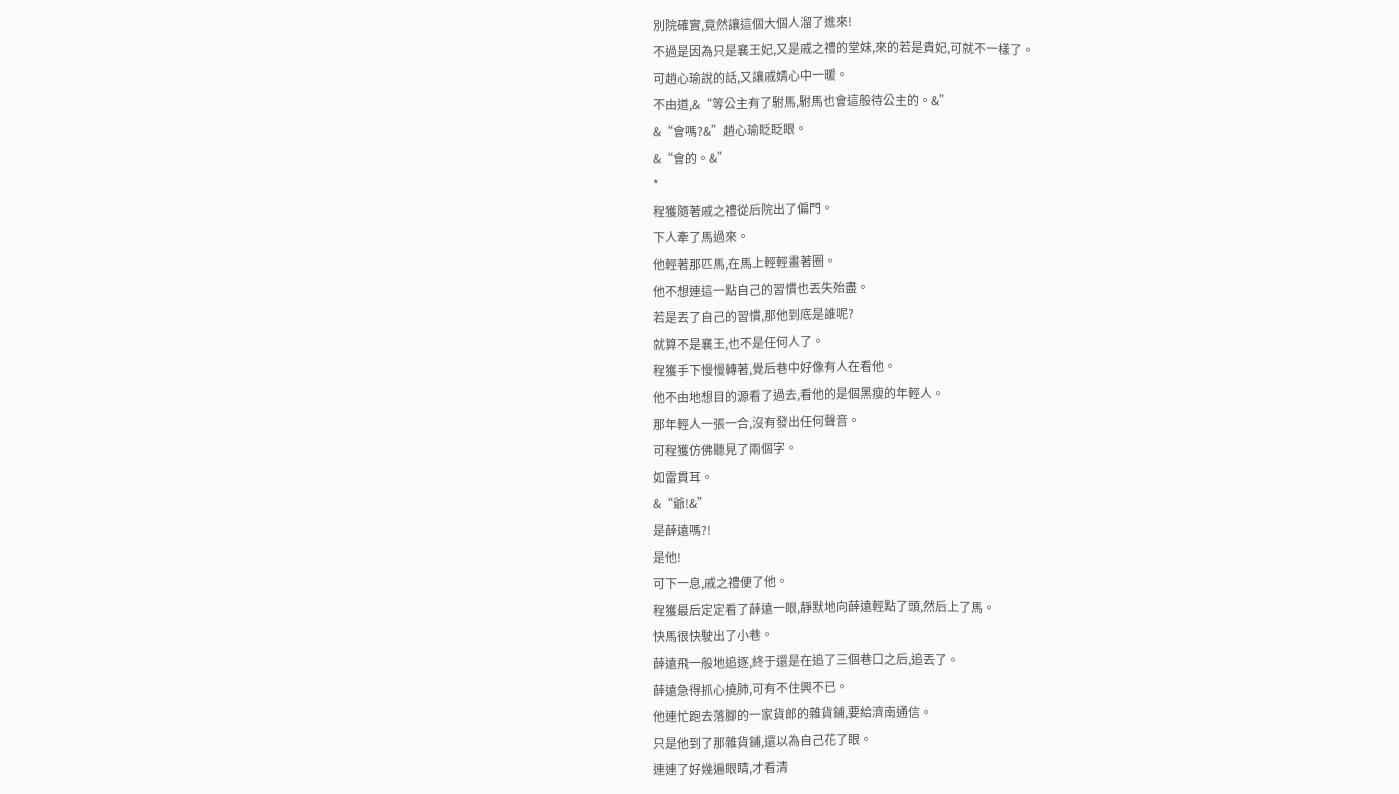別院確實,竟然讓這個大個人溜了進來!
不過是因為只是襄王妃,又是戚之禮的堂妹,來的若是貴妃,可就不一樣了。
可趙心瑜說的話,又讓戚婧心中一暖。
不由道,&“等公主有了駙馬,駙馬也會這般待公主的。&”
&“會嗎?&”趙心瑜眨眨眼。
&“會的。&”
*
程獲隨著戚之禮從后院出了偏門。
下人牽了馬過來。
他輕著那匹馬,在馬上輕輕畫著圈。
他不想連這一點自己的習慣也丟失殆盡。
若是丟了自己的習慣,那他到底是誰呢?
就算不是襄王,也不是任何人了。
程獲手下慢慢轉著,覺后巷中好像有人在看他。
他不由地想目的源看了過去,看他的是個黑瘦的年輕人。
那年輕人一張一合,沒有發出任何聲音。
可程獲仿佛聽見了兩個字。
如雷貫耳。
&“爺!&”
是薛遠嗎?!
是他!
可下一息,戚之禮便了他。
程獲最后定定看了薛遠一眼,靜默地向薛遠輕點了頭,然后上了馬。
快馬很快駛出了小巷。
薛遠飛一般地追逐,終于還是在追了三個巷口之后,追丟了。
薛遠急得抓心撓肺,可有不住興不已。
他連忙跑去落腳的一家貨郎的雜貨鋪,要給濟南通信。
只是他到了那雜貨鋪,還以為自己花了眼。
連連了好幾遍眼睛,才看清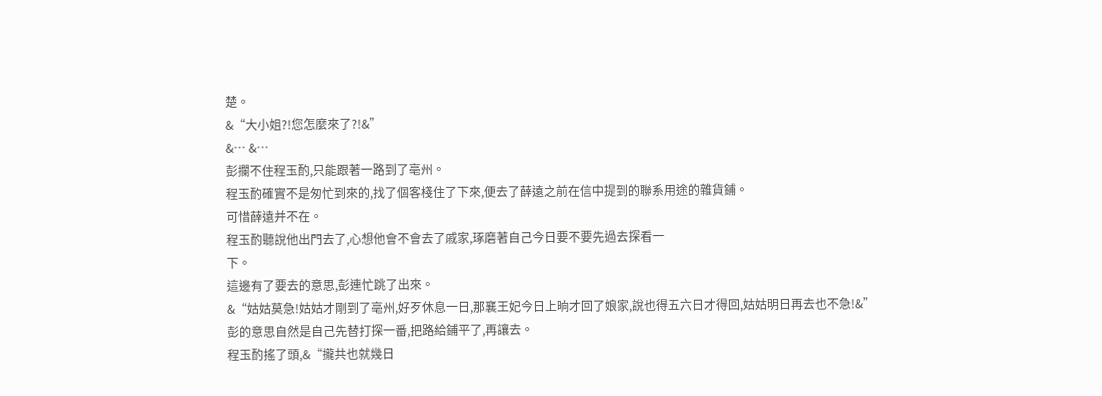楚。
&“大小姐?!您怎麼來了?!&”
&… &…
彭攔不住程玉酌,只能跟著一路到了亳州。
程玉酌確實不是匆忙到來的,找了個客棧住了下來,便去了薛遠之前在信中提到的聯系用途的雜貨鋪。
可惜薛遠并不在。
程玉酌聽說他出門去了,心想他會不會去了戚家,琢磨著自己今日要不要先過去探看一
下。
這邊有了要去的意思,彭連忙跳了出來。
&“姑姑莫急!姑姑才剛到了亳州,好歹休息一日,那襄王妃今日上晌才回了娘家,說也得五六日才得回,姑姑明日再去也不急!&”
彭的意思自然是自己先替打探一番,把路給鋪平了,再讓去。
程玉酌搖了頭,&“攏共也就幾日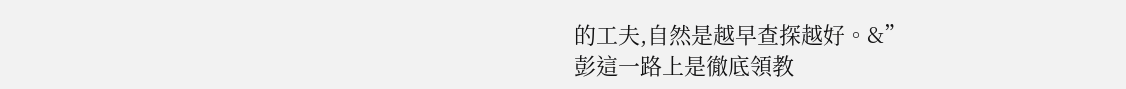的工夫,自然是越早查探越好。&”
彭這一路上是徹底領教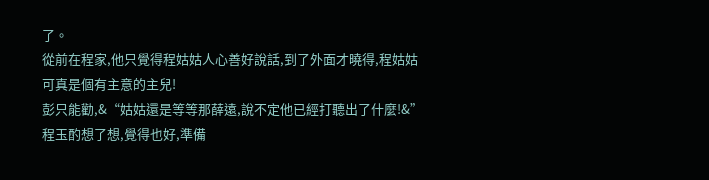了。
從前在程家,他只覺得程姑姑人心善好說話,到了外面才曉得,程姑姑可真是個有主意的主兒!
彭只能勸,&“姑姑還是等等那薛遠,說不定他已經打聽出了什麼!&”
程玉酌想了想,覺得也好,準備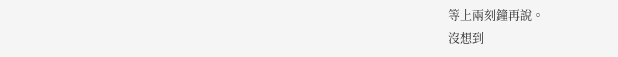等上兩刻鐘再說。
沒想到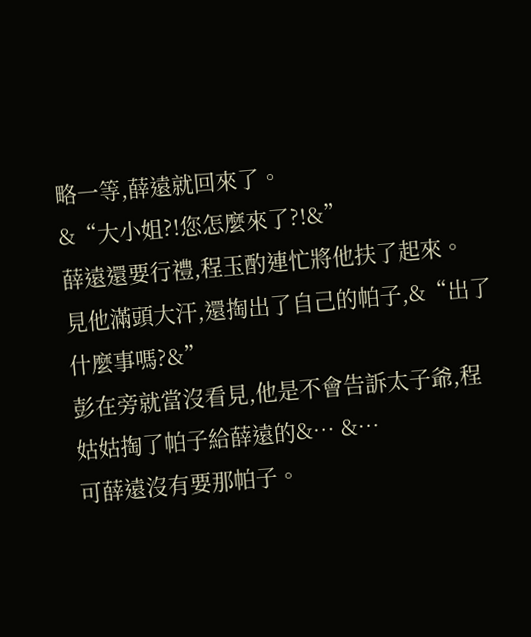略一等,薛遠就回來了。
&“大小姐?!您怎麼來了?!&”
薛遠還要行禮,程玉酌連忙將他扶了起來。
見他滿頭大汗,還掏出了自己的帕子,&“出了什麼事嗎?&”
彭在旁就當沒看見,他是不會告訴太子爺,程姑姑掏了帕子給薛遠的&… &…
可薛遠沒有要那帕子。